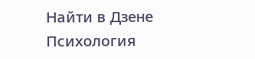Найти в Дзене
Психология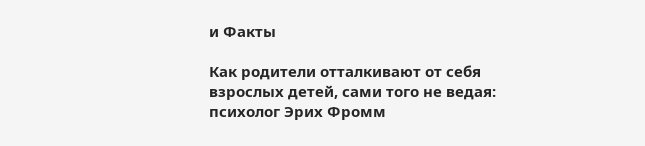и Факты

Как родители отталкивают от себя взрослых детей, сами того не ведая: психолог Эрих Фромм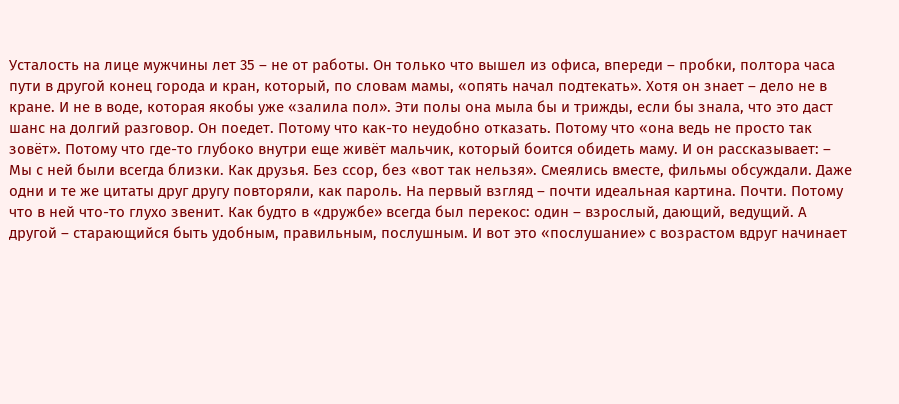Усталость на лице мужчины лет 35 – не от работы. Он только что вышел из офиса, впереди – пробки, полтора часа пути в другой конец города и кран, который, по словам мамы, «опять начал подтекать». Хотя он знает – дело не в кране. И не в воде, которая якобы уже «залила пол». Эти полы она мыла бы и трижды, если бы знала, что это даст шанс на долгий разговор. Он поедет. Потому что как-то неудобно отказать. Потому что «она ведь не просто так зовёт». Потому что где-то глубоко внутри еще живёт мальчик, который боится обидеть маму. И он рассказывает: – Мы с ней были всегда близки. Как друзья. Без ссор, без «вот так нельзя». Смеялись вместе, фильмы обсуждали. Даже одни и те же цитаты друг другу повторяли, как пароль. На первый взгляд – почти идеальная картина. Почти. Потому что в ней что-то глухо звенит. Как будто в «дружбе» всегда был перекос: один – взрослый, дающий, ведущий. А другой – старающийся быть удобным, правильным, послушным. И вот это «послушание» с возрастом вдруг начинает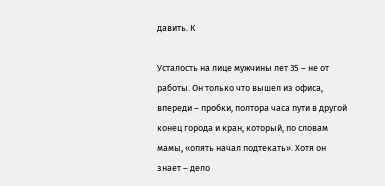давить. К

Усталость на лице мужчины лет 35 – не от работы. Он только что вышел из офиса, впереди – пробки, полтора часа пути в другой конец города и кран, который, по словам мамы, «опять начал подтекать». Хотя он знает – дело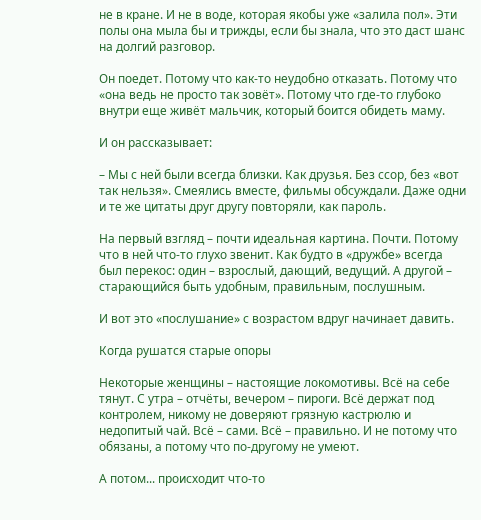не в кране. И не в воде, которая якобы уже «залила пол». Эти полы она мыла бы и трижды, если бы знала, что это даст шанс на долгий разговор.

Он поедет. Потому что как-то неудобно отказать. Потому что «она ведь не просто так зовёт». Потому что где-то глубоко внутри еще живёт мальчик, который боится обидеть маму.

И он рассказывает:

– Мы с ней были всегда близки. Как друзья. Без ссор, без «вот так нельзя». Смеялись вместе, фильмы обсуждали. Даже одни и те же цитаты друг другу повторяли, как пароль.

На первый взгляд – почти идеальная картина. Почти. Потому что в ней что-то глухо звенит. Как будто в «дружбе» всегда был перекос: один – взрослый, дающий, ведущий. А другой – старающийся быть удобным, правильным, послушным.

И вот это «послушание» с возрастом вдруг начинает давить.

Когда рушатся старые опоры

Некоторые женщины – настоящие локомотивы. Всё на себе тянут. С утра – отчёты, вечером – пироги. Всё держат под контролем, никому не доверяют грязную кастрюлю и недопитый чай. Всё – сами. Всё – правильно. И не потому что обязаны, а потому что по-другому не умеют.

А потом... происходит что-то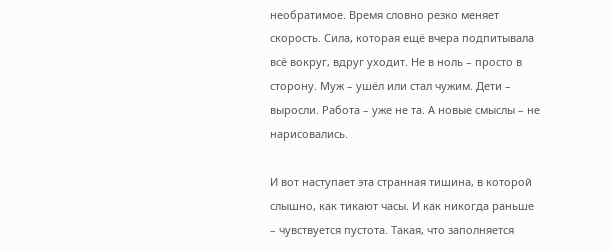необратимое. Время словно резко меняет скорость. Сила, которая ещё вчера подпитывала всё вокруг, вдруг уходит. Не в ноль – просто в сторону. Муж – ушёл или стал чужим. Дети – выросли. Работа – уже не та. А новые смыслы – не нарисовались.

И вот наступает эта странная тишина, в которой слышно, как тикают часы. И как никогда раньше – чувствуется пустота. Такая, что заполняется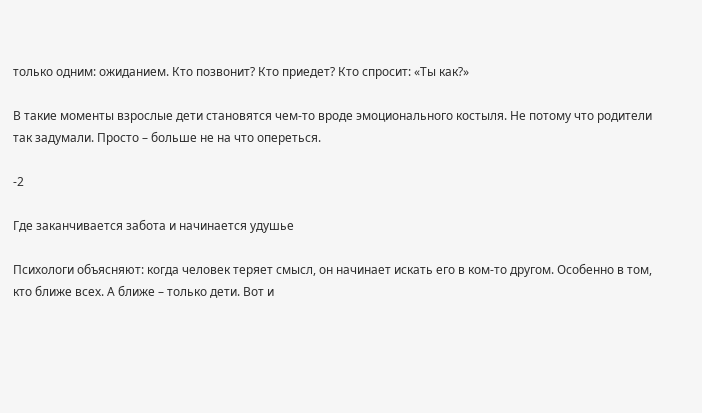только одним: ожиданием. Кто позвонит? Кто приедет? Кто спросит: «Ты как?»

В такие моменты взрослые дети становятся чем-то вроде эмоционального костыля. Не потому что родители так задумали. Просто – больше не на что опереться.

-2

Где заканчивается забота и начинается удушье

Психологи объясняют: когда человек теряет смысл, он начинает искать его в ком-то другом. Особенно в том, кто ближе всех. А ближе – только дети. Вот и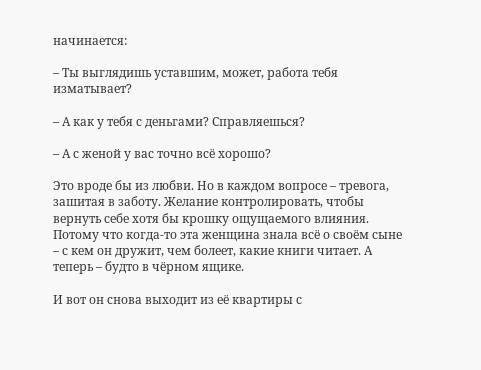начинается:

– Ты выглядишь уставшим, может, работа тебя изматывает?

– А как у тебя с деньгами? Справляешься?

– А с женой у вас точно всё хорошо?

Это вроде бы из любви. Но в каждом вопросе – тревога, зашитая в заботу. Желание контролировать, чтобы вернуть себе хотя бы крошку ощущаемого влияния. Потому что когда-то эта женщина знала всё о своём сыне – с кем он дружит, чем болеет, какие книги читает. А теперь – будто в чёрном ящике.

И вот он снова выходит из её квартиры с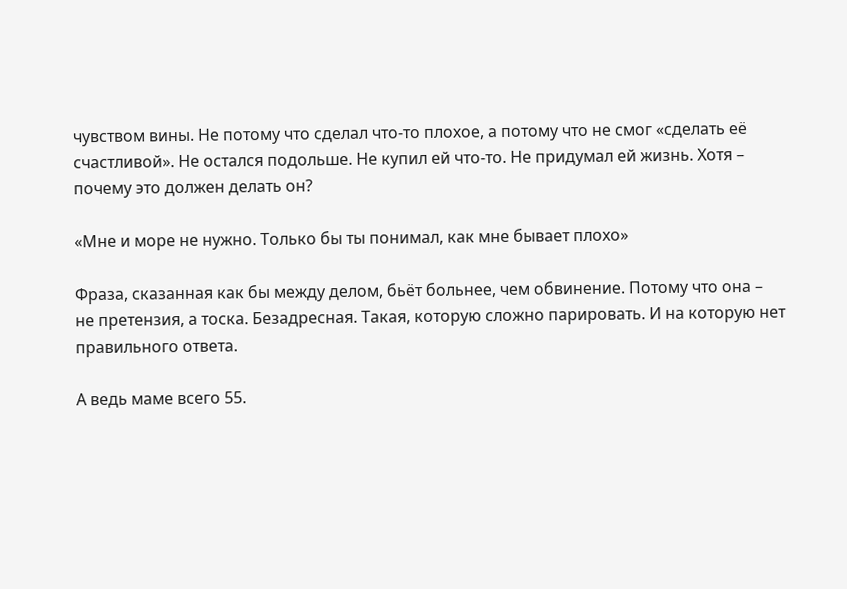чувством вины. Не потому что сделал что-то плохое, а потому что не смог «сделать её счастливой». Не остался подольше. Не купил ей что-то. Не придумал ей жизнь. Хотя – почему это должен делать он?

«Мне и море не нужно. Только бы ты понимал, как мне бывает плохо»

Фраза, сказанная как бы между делом, бьёт больнее, чем обвинение. Потому что она – не претензия, а тоска. Безадресная. Такая, которую сложно парировать. И на которую нет правильного ответа.

А ведь маме всего 55.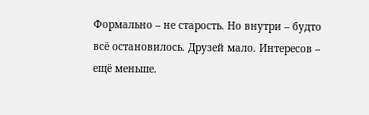Формально – не старость. Но внутри – будто всё остановилось. Друзей мало. Интересов – ещё меньше.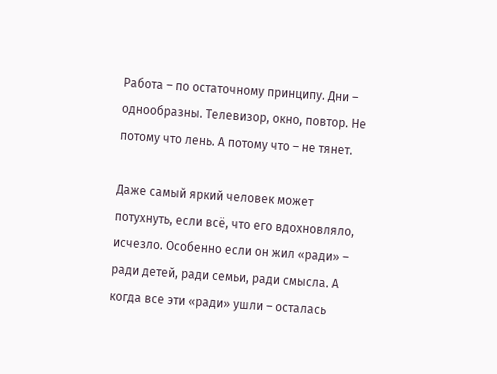Работа – по остаточному принципу. Дни – однообразны. Телевизор, окно, повтор. Не потому что лень. А потому что – не тянет.

Даже самый яркий человек может потухнуть, если всё, что его вдохновляло, исчезло. Особенно если он жил «ради» – ради детей, ради семьи, ради смысла. А когда все эти «ради» ушли – осталась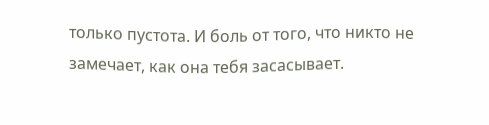только пустота. И боль от того, что никто не замечает, как она тебя засасывает.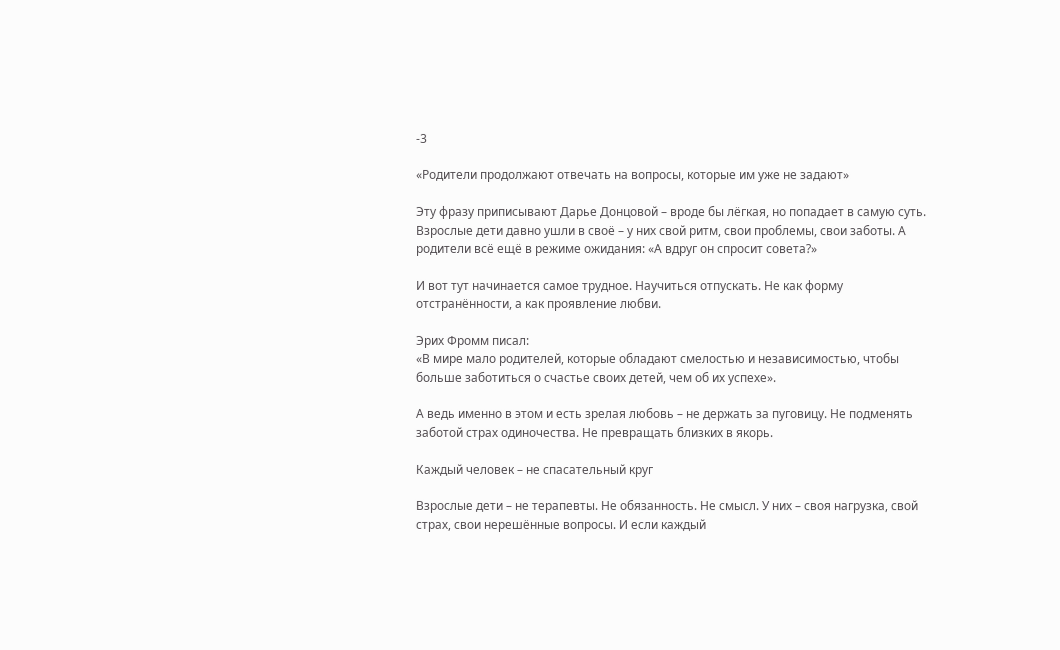-3

«Родители продолжают отвечать на вопросы, которые им уже не задают»

Эту фразу приписывают Дарье Донцовой – вроде бы лёгкая, но попадает в самую суть. Взрослые дети давно ушли в своё – у них свой ритм, свои проблемы, свои заботы. А родители всё ещё в режиме ожидания: «А вдруг он спросит совета?»

И вот тут начинается самое трудное. Научиться отпускать. Не как форму отстранённости, а как проявление любви.

Эрих Фромм писал:
«В мире мало родителей, которые обладают смелостью и независимостью, чтобы больше заботиться о счастье своих детей, чем об их успехе».

А ведь именно в этом и есть зрелая любовь – не держать за пуговицу. Не подменять заботой страх одиночества. Не превращать близких в якорь.

Каждый человек – не спасательный круг

Взрослые дети – не терапевты. Не обязанность. Не смысл. У них – своя нагрузка, свой страх, свои нерешённые вопросы. И если каждый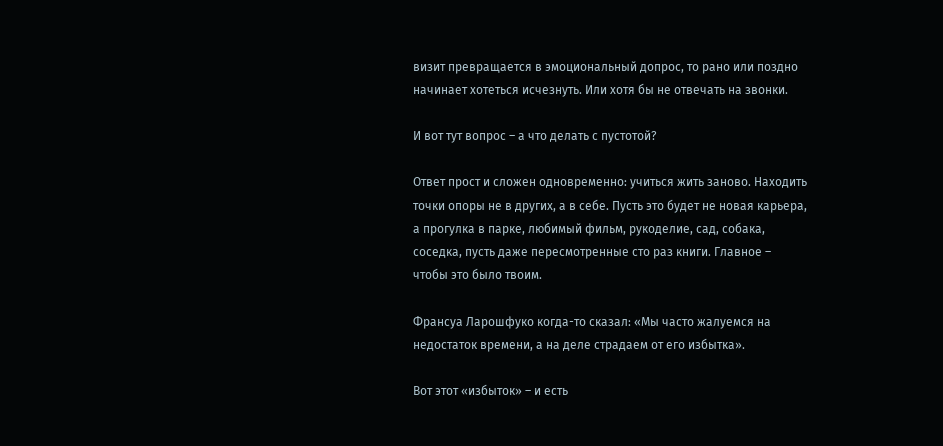визит превращается в эмоциональный допрос, то рано или поздно начинает хотеться исчезнуть. Или хотя бы не отвечать на звонки.

И вот тут вопрос – а что делать с пустотой?

Ответ прост и сложен одновременно: учиться жить заново. Находить точки опоры не в других, а в себе. Пусть это будет не новая карьера, а прогулка в парке, любимый фильм, рукоделие, сад, собака, соседка, пусть даже пересмотренные сто раз книги. Главное – чтобы это было твоим.

Франсуа Ларошфуко когда-то сказал: «Мы часто жалуемся на недостаток времени, а на деле страдаем от его избытка».

Вот этот «избыток» – и есть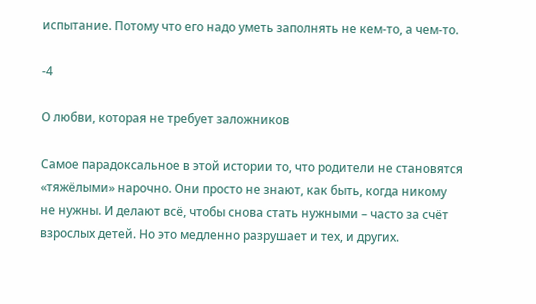испытание. Потому что его надо уметь заполнять не кем-то, а чем-то.

-4

О любви, которая не требует заложников

Самое парадоксальное в этой истории то, что родители не становятся «тяжёлыми» нарочно. Они просто не знают, как быть, когда никому не нужны. И делают всё, чтобы снова стать нужными – часто за счёт взрослых детей. Но это медленно разрушает и тех, и других.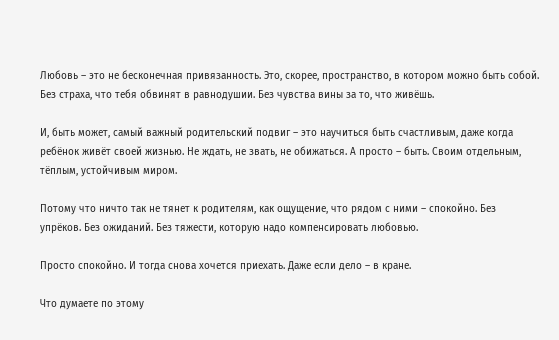Любовь – это не бесконечная привязанность. Это, скорее, пространство, в котором можно быть собой. Без страха, что тебя обвинят в равнодушии. Без чувства вины за то, что живёшь.

И, быть может, самый важный родительский подвиг – это научиться быть счастливым, даже когда ребёнок живёт своей жизнью. Не ждать, не звать, не обижаться. А просто – быть. Своим отдельным, тёплым, устойчивым миром.

Потому что ничто так не тянет к родителям, как ощущение, что рядом с ними – спокойно. Без упрёков. Без ожиданий. Без тяжести, которую надо компенсировать любовью.

Просто спокойно. И тогда снова хочется приехать. Даже если дело – в кране.

Что думаете по этому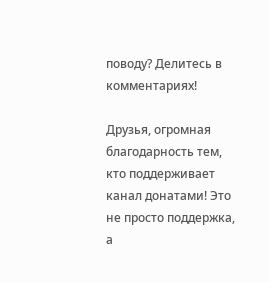поводу? Делитесь в комментариях!

Друзья, огромная благодарность тем, кто поддерживает канал донатами! Это не просто поддержка, а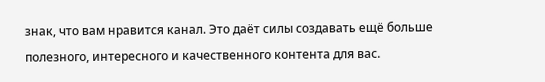знак, что вам нравится канал. Это даёт силы создавать ещё больше полезного, интересного и качественного контента для вас.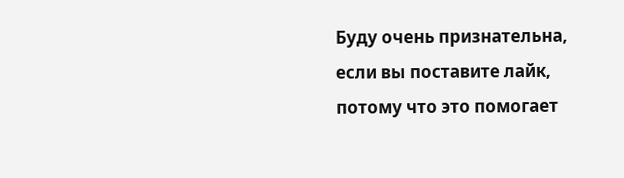Буду очень признательна, если вы поставите лайк, потому что это помогает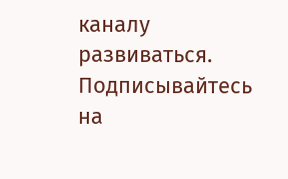каналу развиваться. Подписывайтесь на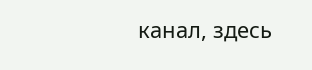канал, здесь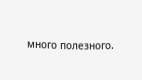много полезного.